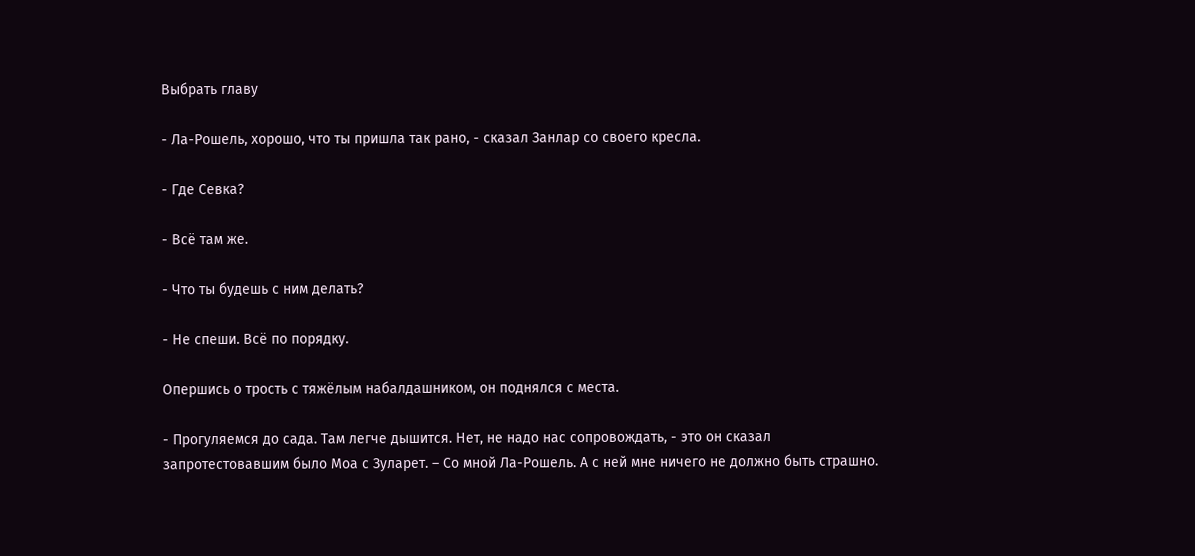Выбрать главу

- Ла-Рошель, хорошо, что ты пришла так рано, - сказал Занлар со своего кресла.

- Где Севка?

- Всё там же.

- Что ты будешь с ним делать?

- Не спеши. Всё по порядку.

Опершись о трость с тяжёлым набалдашником, он поднялся с места.

- Прогуляемся до сада. Там легче дышится. Нет, не надо нас сопровождать, - это он сказал запротестовавшим было Моа с Зуларет. – Со мной Ла-Рошель. А с ней мне ничего не должно быть страшно.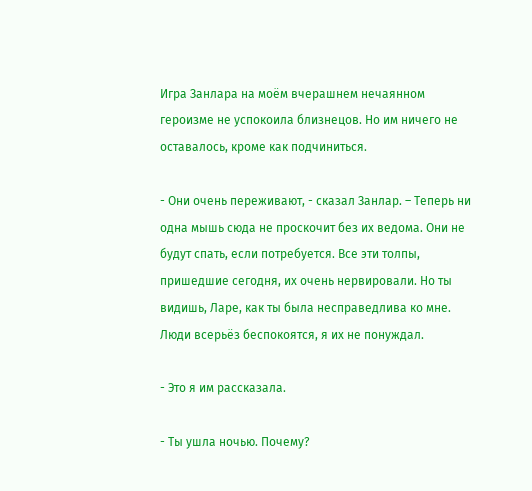Игра Занлара на моём вчерашнем нечаянном героизме не успокоила близнецов. Но им ничего не оставалось, кроме как подчиниться.

- Они очень переживают, - сказал Занлар. – Теперь ни одна мышь сюда не проскочит без их ведома. Они не будут спать, если потребуется. Все эти толпы, пришедшие сегодня, их очень нервировали. Но ты видишь, Ларе, как ты была несправедлива ко мне. Люди всерьёз беспокоятся, я их не понуждал.

- Это я им рассказала.

- Ты ушла ночью. Почему?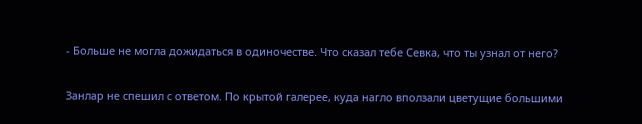- Больше не могла дожидаться в одиночестве. Что сказал тебе Севка, что ты узнал от него?

Занлар не спешил с ответом. По крытой галерее, куда нагло вползали цветущие большими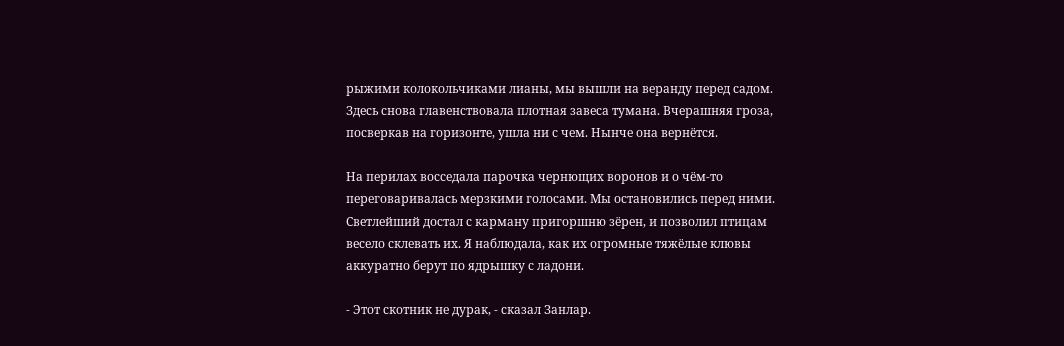рыжими колокольчиками лианы, мы вышли на веранду перед садом. Здесь снова главенствовала плотная завеса тумана. Вчерашняя гроза, посверкав на горизонте, ушла ни с чем. Нынче она вернётся.

На перилах восседала парочка чернющих воронов и о чём-то переговаривалась мерзкими голосами. Мы остановились перед ними. Светлейший достал с карману пригоршню зёрен, и позволил птицам весело склевать их. Я наблюдала, как их огромные тяжёлые клювы аккуратно берут по ядрышку с ладони.

- Этот скотник не дурак, - сказал Занлар.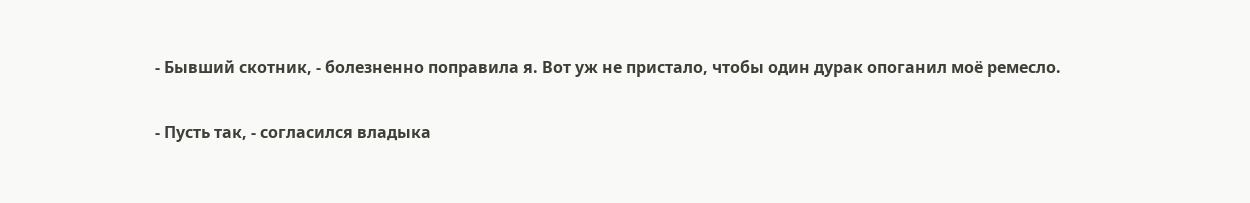- Бывший скотник, - болезненно поправила я. Вот уж не пристало, чтобы один дурак опоганил моё ремесло.

- Пусть так, - согласился владыка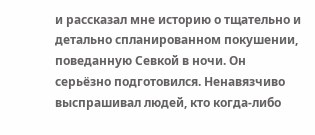и рассказал мне историю о тщательно и детально спланированном покушении, поведанную Севкой в ночи. Он серьёзно подготовился. Ненавязчиво выспрашивал людей, кто когда-либо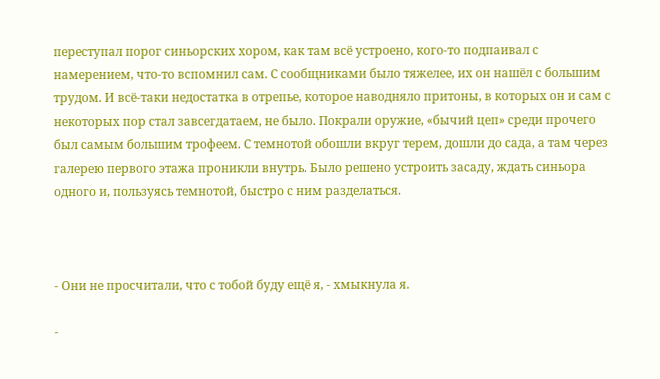переступал порог синьорских хором, как там всё устроено, кого-то подпаивал с намерением, что-то вспомнил сам. С сообщниками было тяжелее, их он нашёл с большим трудом. И всё-таки недостатка в отрепье, которое наводняло притоны, в которых он и сам с некоторых пор стал завсегдатаем, не было. Покрали оружие, «бычий цеп» среди прочего был самым большим трофеем. С темнотой обошли вкруг терем, дошли до сада, а там через галерею первого этажа проникли внутрь. Было решено устроить засаду, ждать синьора одного и, пользуясь темнотой, быстро с ним разделаться.



- Они не просчитали, что с тобой буду ещё я, - хмыкнула я.

-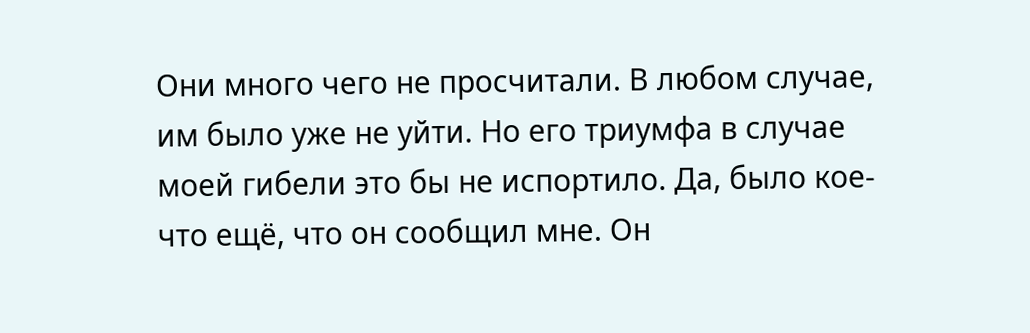Они много чего не просчитали. В любом случае, им было уже не уйти. Но его триумфа в случае моей гибели это бы не испортило. Да, было кое-что ещё, что он сообщил мне. Он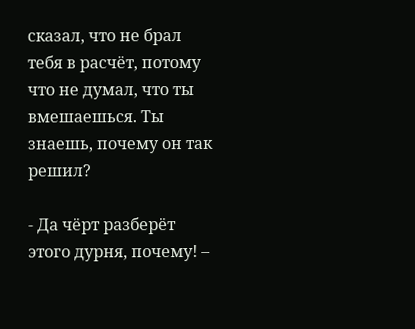сказал, что не брал тебя в расчёт, потому что не думал, что ты вмешаешься. Ты знаешь, почему он так решил?

- Да чёрт разберёт этого дурня, почему! –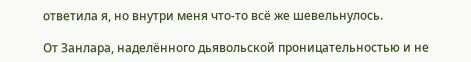ответила я, но внутри меня что-то всё же шевельнулось.

От Занлара, наделённого дьявольской проницательностью и не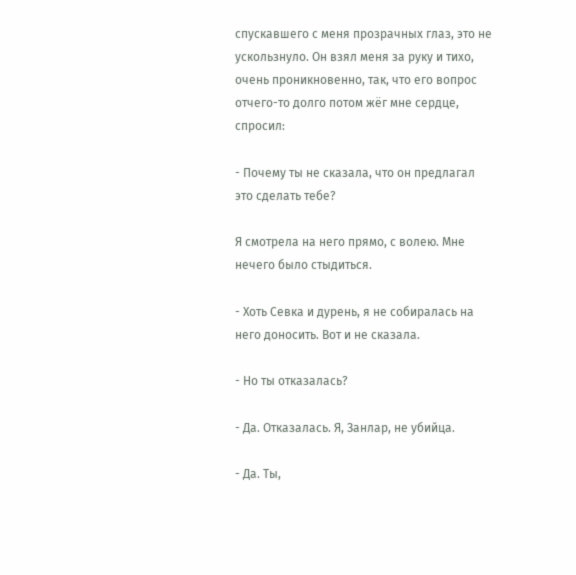спускавшего с меня прозрачных глаз, это не ускользнуло. Он взял меня за руку и тихо, очень проникновенно, так, что его вопрос отчего-то долго потом жёг мне сердце, спросил:

- Почему ты не сказала, что он предлагал это сделать тебе?

Я смотрела на него прямо, с волею. Мне нечего было стыдиться.

- Хоть Севка и дурень, я не собиралась на него доносить. Вот и не сказала.

- Но ты отказалась?

- Да. Отказалась. Я, Занлар, не убийца.

- Да. Ты,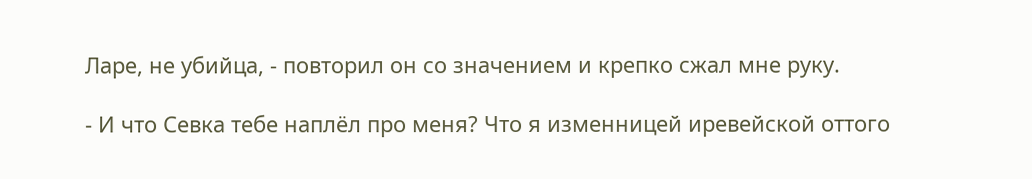Ларе, не убийца, - повторил он со значением и крепко сжал мне руку.

- И что Севка тебе наплёл про меня? Что я изменницей иревейской оттого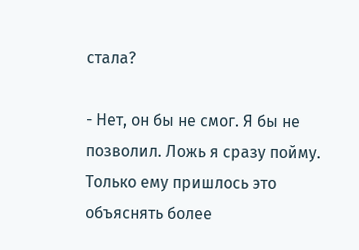стала?

- Нет, он бы не смог. Я бы не позволил. Ложь я сразу пойму. Только ему пришлось это объяснять более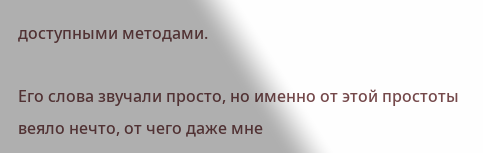доступными методами.

Его слова звучали просто, но именно от этой простоты веяло нечто, от чего даже мне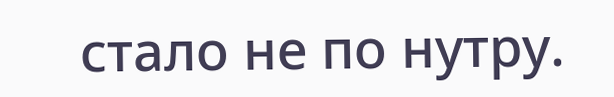стало не по нутру.